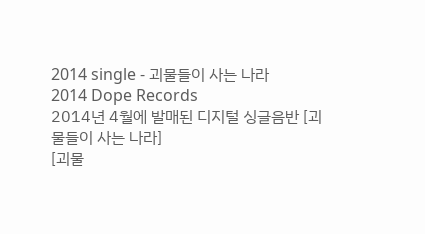2014 single - 괴물들이 사는 나라
2014 Dope Records
2014년 4월에 발매된 디지털 싱글음반 [괴물들이 사는 나라]
[괴물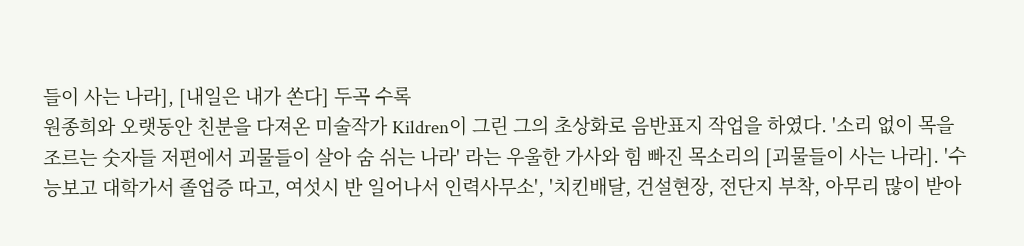들이 사는 나라], [내일은 내가 쏜다] 두곡 수록
원종희와 오랫동안 친분을 다져온 미술작가 Kildren이 그린 그의 초상화로 음반표지 작업을 하였다. '소리 없이 목을 조르는 숫자들 저편에서 괴물들이 살아 숨 쉬는 나라' 라는 우울한 가사와 힘 빠진 목소리의 [괴물들이 사는 나라]. '수능보고 대학가서 졸업증 따고, 여섯시 반 일어나서 인력사무소', '치킨배달, 건설현장, 전단지 부착, 아무리 많이 받아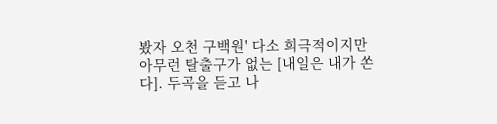봤자 오천 구백원' 다소 희극적이지만 아무런 탈출구가 없는 [내일은 내가 쏜다]. 두곡을 듣고 나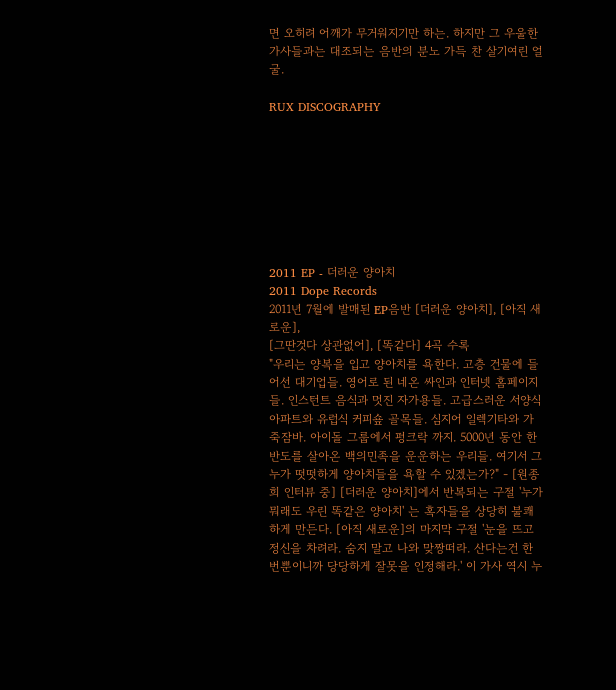면 오히려 어깨가 무거워지기만 하는. 하지만 그 우울한 가사들과는 대조되는 음반의 분노 가득 찬 살기여린 얼굴.

RUX DISCOGRAPHY








2011 EP - 더러운 양아치
2011 Dope Records
2011년 7월에 발매된 EP음반 [더러운 양아치], [아직 새로운],
[그딴것다 상관없어], [똑같다] 4곡 수록
"우리는 양복을 입고 양아치를 욕한다. 고층 건물에 들어선 대기업들. 영어로 된 네온 싸인과 인터넷 홈페이지들. 인스턴트 음식과 멋진 자가용들. 고급스러운 서양식 아파트와 유럽식 커피숖 골목들. 심지어 일렉기타와 가죽잠바. 아이돌 그룹에서 펑크락 까지. 5000년 동안 한반도를 살아온 백의민족을 운운하는 우리들. 여기서 그 누가 떳떳하게 양아치들을 욕할 수 있겠는가?" - [원종희 인터뷰 중] [더러운 양아치]에서 반복되는 구절 '누가 뭐래도 우린 똑같은 양아치' 는 혹자들을 상당히 불쾌하게 만든다. [아직 새로운]의 마지막 구절 '눈을 뜨고 정신을 차려라. 숨지 말고 나와 맞짱떠라. 산다는건 한번뿐이니까 당당하게 잘못을 인정해라.' 이 가사 역시 누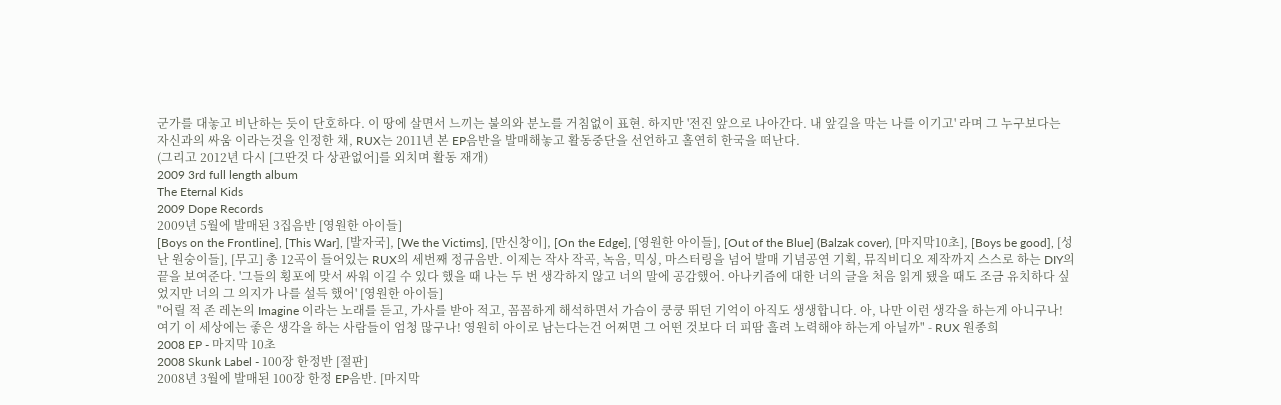군가를 대놓고 비난하는 듯이 단호하다. 이 땅에 살면서 느끼는 불의와 분노를 거침없이 표현. 하지만 '전진 앞으로 나아간다. 내 앞길을 막는 나를 이기고' 라며 그 누구보다는 자신과의 싸움 이라는것을 인정한 채, RUX는 2011년 본 EP음반을 발매해놓고 활동중단을 선언하고 홀연히 한국을 떠난다.
(그리고 2012년 다시 [그딴것 다 상관없어]를 외치며 활동 재개)
2009 3rd full length album
The Eternal Kids
2009 Dope Records
2009년 5월에 발매된 3집음반 [영원한 아이들]
[Boys on the Frontline], [This War], [발자국], [We the Victims], [만신창이], [On the Edge], [영원한 아이들], [Out of the Blue] (Balzak cover), [마지막10초], [Boys be good], [성난 원숭이들], [무고] 총 12곡이 들어있는 RUX의 세번째 정규음반. 이제는 작사 작곡, 녹음, 믹싱, 마스터링을 넘어 발매 기념공연 기획, 뮤직비디오 제작까지 스스로 하는 DIY의 끝을 보여준다. '그들의 횡포에 맞서 싸워 이길 수 있다 했을 때 나는 두 번 생각하지 않고 너의 말에 공감했어. 아나키즘에 대한 너의 글을 처음 읽게 됐을 때도 조금 유치하다 싶었지만 너의 그 의지가 나를 설득 했어' [영원한 아이들]
"어릴 적 존 레논의 Imagine 이라는 노래를 듣고, 가사를 받아 적고, 꼼꼼하게 해석하면서 가슴이 쿵쿵 뛰던 기억이 아직도 생생합니다. 아, 나만 이런 생각을 하는게 아니구나! 여기 이 세상에는 좋은 생각을 하는 사람들이 엄청 많구나! 영원히 아이로 남는다는건 어쩌면 그 어떤 것보다 더 피땀 흘려 노력해야 하는게 아닐까" - RUX 원종희
2008 EP - 마지막 10초
2008 Skunk Label - 100장 한정반 [절판]
2008년 3월에 발매된 100장 한정 EP음반. [마지막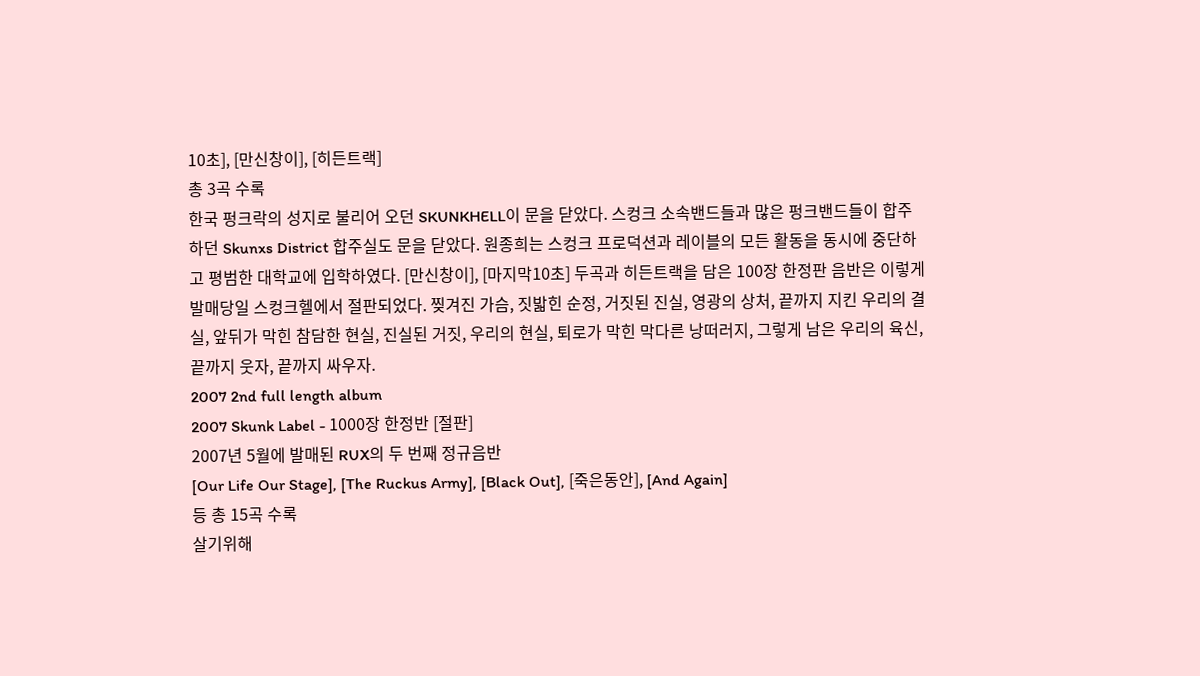10초], [만신창이], [히든트랙]
총 3곡 수록
한국 펑크락의 성지로 불리어 오던 SKUNKHELL이 문을 닫았다. 스컹크 소속밴드들과 많은 펑크밴드들이 합주하던 Skunxs District 합주실도 문을 닫았다. 원종희는 스컹크 프로덕션과 레이블의 모든 활동을 동시에 중단하고 평범한 대학교에 입학하였다. [만신창이], [마지막10초] 두곡과 히든트랙을 담은 100장 한정판 음반은 이렇게 발매당일 스컹크헬에서 절판되었다. 찢겨진 가슴, 짓밟힌 순정, 거짓된 진실, 영광의 상처, 끝까지 지킨 우리의 결실, 앞뒤가 막힌 참담한 현실, 진실된 거짓, 우리의 현실, 퇴로가 막힌 막다른 낭떠러지, 그렇게 남은 우리의 육신, 끝까지 웃자, 끝까지 싸우자.
2007 2nd full length album
2007 Skunk Label - 1000장 한정반 [절판]
2007년 5월에 발매된 RUX의 두 번째 정규음반
[Our Life Our Stage], [The Ruckus Army], [Black Out], [죽은동안], [And Again]
등 총 15곡 수록
살기위해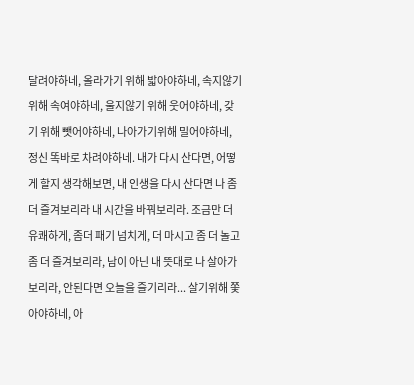달려야하네, 올라가기 위해 밟아야하네, 속지않기 위해 속여야하네, 울지않기 위해 웃어야하네, 갖기 위해 뺏어야하네, 나아가기위해 밀어야하네, 정신 똑바로 차려야하네. 내가 다시 산다면, 어떻게 할지 생각해보면, 내 인생을 다시 산다면 나 좀 더 즐겨보리라 내 시간을 바꿔보리라. 조금만 더 유쾌하게, 좀더 패기 넘치게, 더 마시고 좀 더 놀고 좀 더 즐겨보리라, 남이 아닌 내 뜻대로 나 살아가보리라, 안된다면 오늘을 즐기리라... 살기위해 쫓아야하네, 아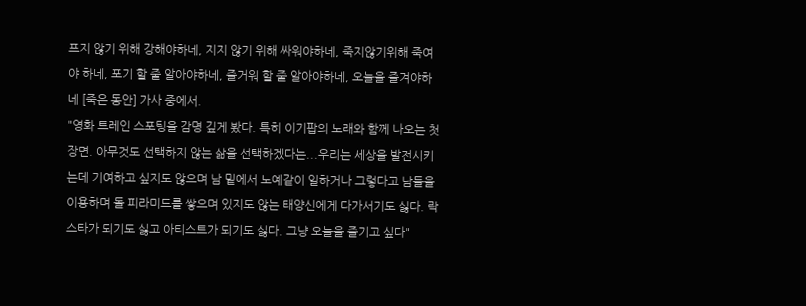프지 않기 위해 강해야하네, 지지 않기 위해 싸워야하네, 죽지않기위해 죽여야 하네, 포기 할 줄 알아야하네, 즐거워 할 줄 알아야하네, 오늘을 즐겨야하네 [죽은 동안] 가사 중에서.
"영화 트레인 스포팅을 감명 깊게 봤다. 특히 이기팝의 노래와 함께 나오는 첫 장면. 아무것도 선택하지 않는 삶을 선택하겠다는...우리는 세상을 발전시키는데 기여하고 싶지도 않으며 남 밑에서 노예같이 일하거나 그렇다고 남들을 이용하며 돌 피라미드를 쌓으며 있지도 않는 태양신에게 다가서기도 싫다. 락스타가 되기도 싫고 아티스트가 되기도 싫다. 그냥 오늘을 즐기고 싶다"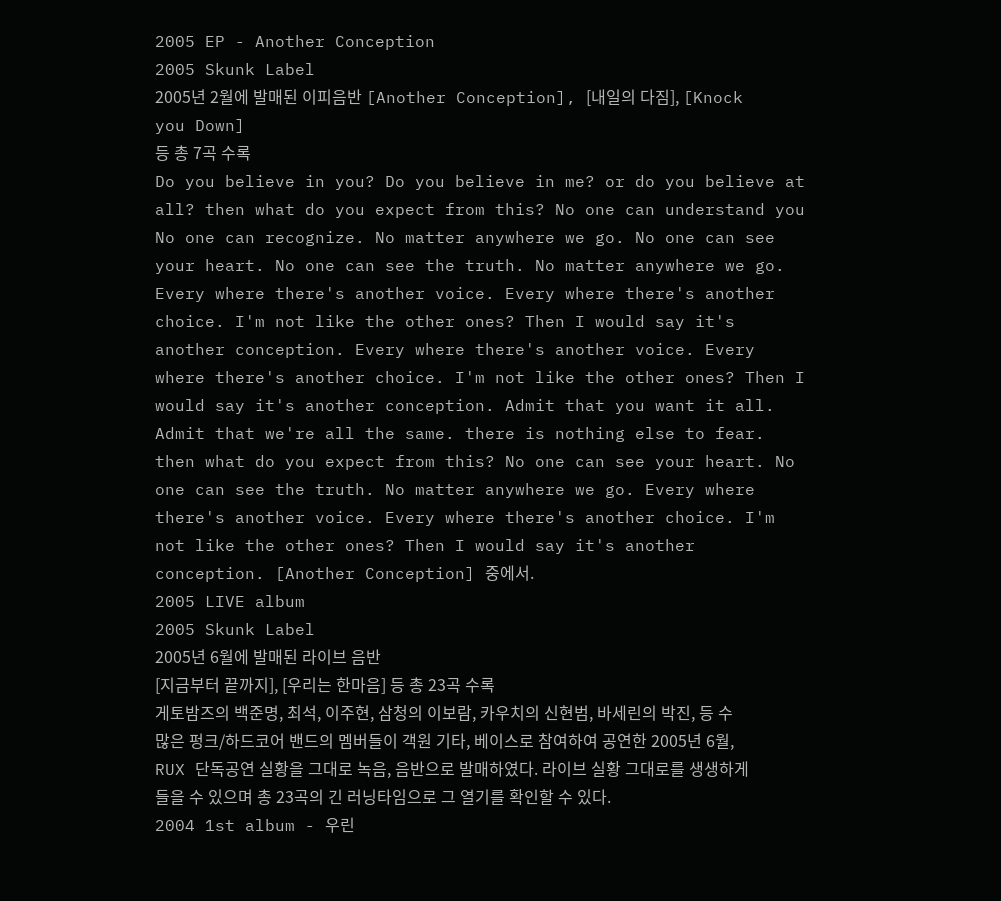2005 EP - Another Conception
2005 Skunk Label
2005년 2월에 발매된 이피음반 [Another Conception], [내일의 다짐], [Knock you Down]
등 총 7곡 수록
Do you believe in you? Do you believe in me? or do you believe at all? then what do you expect from this? No one can understand you No one can recognize. No matter anywhere we go. No one can see your heart. No one can see the truth. No matter anywhere we go. Every where there's another voice. Every where there's another choice. I'm not like the other ones? Then I would say it's another conception. Every where there's another voice. Every where there's another choice. I'm not like the other ones? Then I would say it's another conception. Admit that you want it all. Admit that we're all the same. there is nothing else to fear. then what do you expect from this? No one can see your heart. No one can see the truth. No matter anywhere we go. Every where there's another voice. Every where there's another choice. I'm not like the other ones? Then I would say it's another conception. [Another Conception] 중에서.
2005 LIVE album
2005 Skunk Label
2005년 6월에 발매된 라이브 음반
[지금부터 끝까지], [우리는 한마음] 등 총 23곡 수록
게토밤즈의 백준명, 최석, 이주현, 삼청의 이보람, 카우치의 신현범, 바세린의 박진, 등 수많은 펑크/하드코어 밴드의 멤버들이 객원 기타, 베이스로 참여하여 공연한 2005년 6월, RUX 단독공연 실황을 그대로 녹음, 음반으로 발매하였다. 라이브 실황 그대로를 생생하게 들을 수 있으며 총 23곡의 긴 러닝타임으로 그 열기를 확인할 수 있다.
2004 1st album - 우린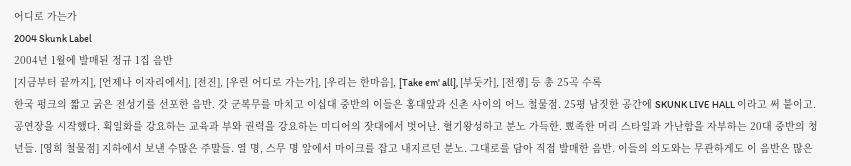어디로 가는가
2004 Skunk Label
2004년 1월에 발매된 정규 1집 음반
[지금부터 끝까지], [언제나 이자리에서], [전진], [우린 어디로 가는가], [우리는 한마음], [Take em' all], [부둣가], [전쟁] 등 총 25곡 수록
한국 펑크의 짧고 굵은 전성기를 선포한 음반. 갓 군복무를 마치고 이십대 중반의 이들은 홍대앞과 신촌 사이의 어느 철물점. 25평 남짓한 공간에 SKUNK LIVE HALL 이라고 써 붙이고. 공연장을 시작했다. 획일화를 강요하는 교육과 부와 권력을 강요하는 미디어의 잣대에서 벗어난. 혈기왕성하고 분노 가득한. 뾰족한 머리 스타일과 가난함을 자부하는 20대 중반의 청년들. [영희 철물점] 지하에서 보낸 수많은 주말들. 열 명, 스무 명 앞에서 마이크를 잡고 내지르던 분노. 그대로를 담아 직접 발매한 음반. 이들의 의도와는 무관하게도 이 음반은 많은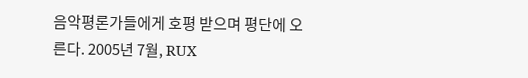음악평론가들에게 호평 받으며 평단에 오른다. 2005년 7월, RUX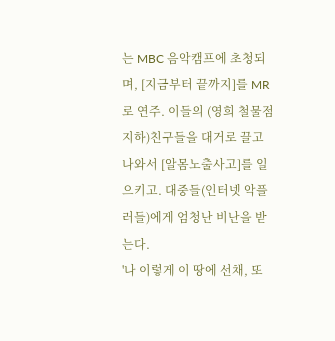는 MBC 음악캠프에 초청되며, [지금부터 끝까지]를 MR로 연주. 이들의 (영희 철물점 지하)친구들을 대거로 끌고 나와서 [알몸노출사고]를 일으키고. 대중들(인터넷 악플러들)에게 엄청난 비난을 받는다.
'나 이렇게 이 땅에 선채, 또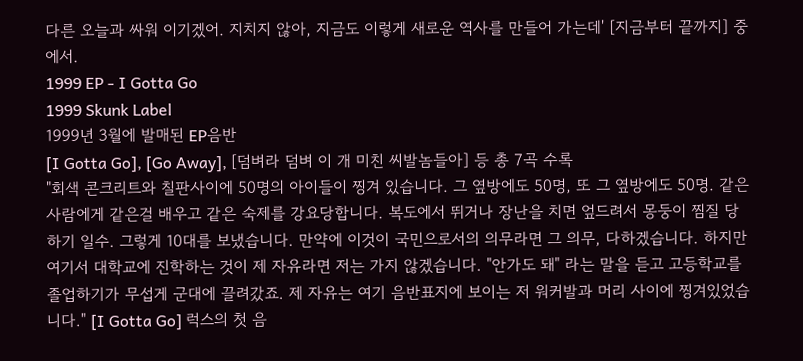다른 오늘과 싸워 이기겠어. 지치지 않아, 지금도 이렇게 새로운 역사를 만들어 가는데' [지금부터 끝까지] 중에서.
1999 EP - I Gotta Go
1999 Skunk Label
1999년 3월에 발매된 EP음반
[I Gotta Go], [Go Away], [덤벼라 덤벼 이 개 미친 씨발놈들아] 등 총 7곡 수록
"회색 콘크리트와 칠판사이에 50명의 아이들이 찡겨 있습니다. 그 옆방에도 50명, 또 그 옆방에도 50명. 같은 사람에게 같은걸 배우고 같은 숙제를 강요당합니다. 복도에서 뛰거나 장난을 치면 엎드려서 몽둥이 찜질 당하기 일수. 그렇게 10대를 보냈습니다. 만약에 이것이 국민으로서의 의무라면 그 의무, 다하겠습니다. 하지만 여기서 대학교에 진학하는 것이 제 자유라면 저는 가지 않겠습니다. "안가도 돼" 라는 말을 듣고 고등학교를 졸업하기가 무섭게 군대에 끌려갔죠. 제 자유는 여기 음반표지에 보이는 저 워커발과 머리 사이에 찡겨있었습니다." [I Gotta Go] 럭스의 첫 음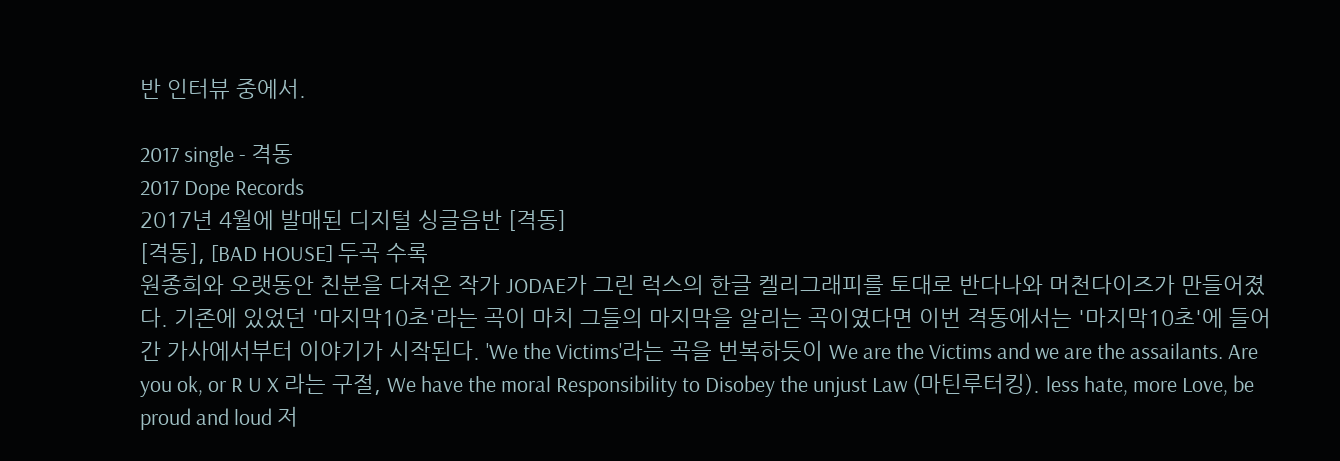반 인터뷰 중에서.

2017 single - 격동
2017 Dope Records
2017년 4월에 발매된 디지털 싱글음반 [격동]
[격동], [BAD HOUSE] 두곡 수록
원종희와 오랫동안 친분을 다져온 작가 JODAE가 그린 럭스의 한글 켈리그래피를 토대로 반다나와 머천다이즈가 만들어졌다. 기존에 있었던 '마지막10초'라는 곡이 마치 그들의 마지막을 알리는 곡이였다면 이번 격동에서는 '마지막10초'에 들어간 가사에서부터 이야기가 시작된다. 'We the Victims'라는 곡을 번복하듯이 We are the Victims and we are the assailants. Are you ok, or R U X 라는 구절, We have the moral Responsibility to Disobey the unjust Law (마틴루터킹). less hate, more Love, be proud and loud 저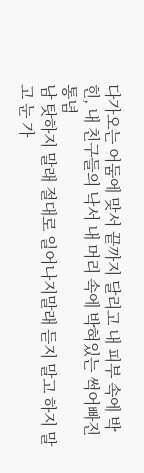다가오는 어둠에 맞서 끝까지 달리고 내 피부 속에 박힌, 내 친구들의 낙서 내 머리 속에 박혀있는 썩어빠진 통념
남 탓하지 말래 절대로 일어나지말래 듣지 말고 하지 말고 눈 가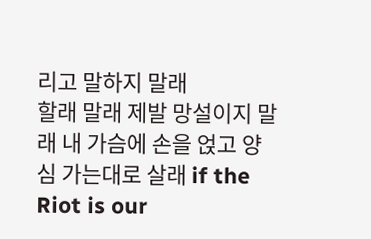리고 말하지 말래
할래 말래 제발 망설이지 말래 내 가슴에 손을 얹고 양심 가는대로 살래 if the Riot is our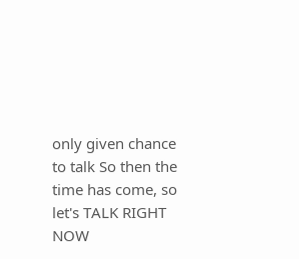only given chance to talk So then the time has come, so let's TALK RIGHT NOW